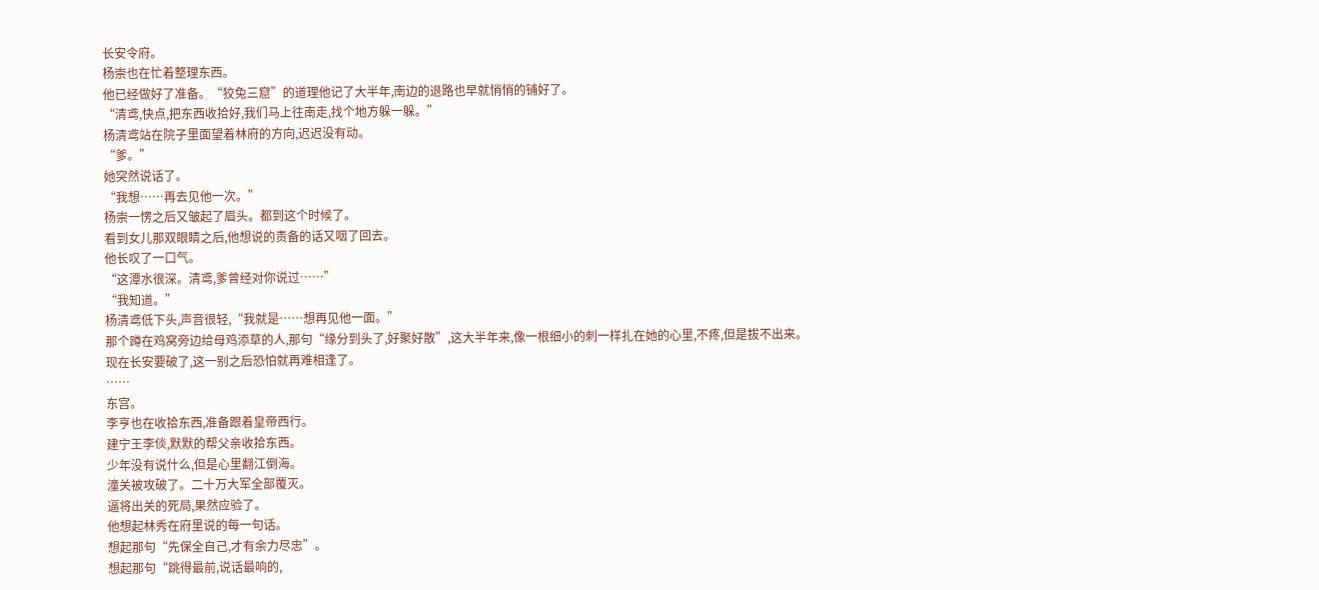长安令府。
杨崇也在忙着整理东西。
他已经做好了准备。“狡兔三窟”的道理他记了大半年,南边的退路也早就悄悄的铺好了。
“清鸢,快点,把东西收拾好,我们马上往南走,找个地方躲一躲。”
杨清鸢站在院子里面望着林府的方向,迟迟没有动。
“爹。”
她突然说话了。
“我想……再去见他一次。”
杨崇一愣之后又皱起了眉头。都到这个时候了。
看到女儿那双眼睛之后,他想说的责备的话又咽了回去。
他长叹了一口气。
“这潭水很深。清鸢,爹曾经对你说过……”
“我知道。”
杨清鸢低下头,声音很轻,“我就是……想再见他一面。”
那个蹲在鸡窝旁边给母鸡添草的人,那句“缘分到头了,好聚好散”,这大半年来,像一根细小的刺一样扎在她的心里,不疼,但是拔不出来。
现在长安要破了,这一别之后恐怕就再难相逢了。
……
东宫。
李亨也在收拾东西,准备跟着皇帝西行。
建宁王李倓,默默的帮父亲收拾东西。
少年没有说什么,但是心里翻江倒海。
潼关被攻破了。二十万大军全部覆灭。
逼将出关的死局,果然应验了。
他想起林秀在府里说的每一句话。
想起那句“先保全自己,才有余力尽忠”。
想起那句“跳得最前,说话最响的,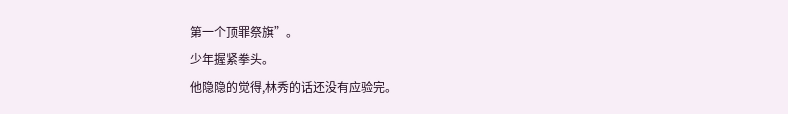第一个顶罪祭旗”。
少年握紧拳头。
他隐隐的觉得,林秀的话还没有应验完。